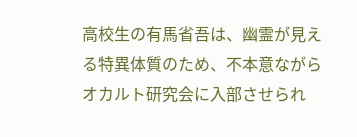高校生の有馬省吾は、幽霊が見える特異体質のため、不本意ながらオカルト研究会に入部させられ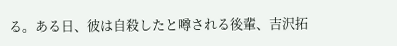る。ある日、彼は自殺したと噂される後輩、吉沢拓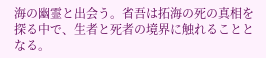海の幽霊と出会う。省吾は拓海の死の真相を探る中で、生者と死者の境界に触れることとなる。